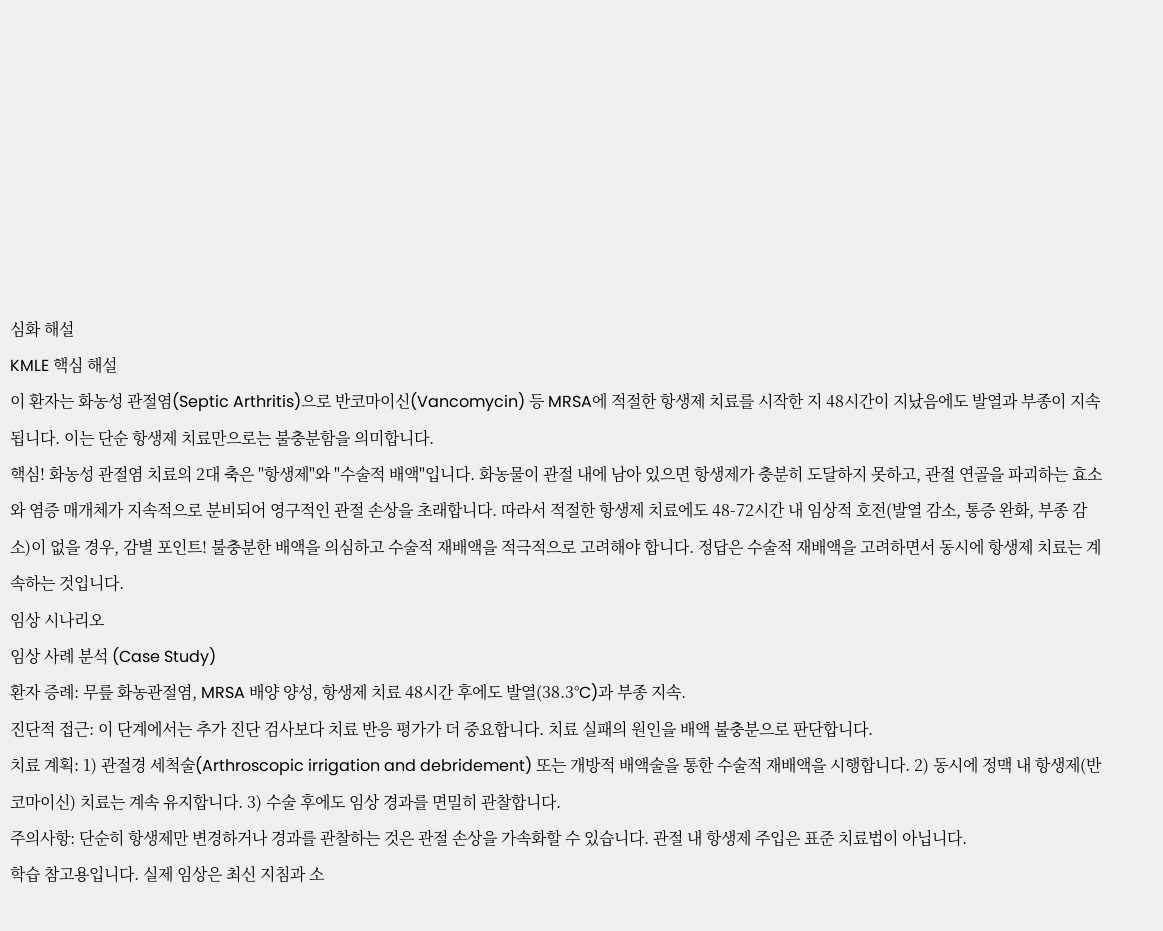심화 해설
KMLE 핵심 해설
이 환자는 화농성 관절염(Septic Arthritis)으로 반코마이신(Vancomycin) 등 MRSA에 적절한 항생제 치료를 시작한 지 48시간이 지났음에도 발열과 부종이 지속됩니다. 이는 단순 항생제 치료만으로는 불충분함을 의미합니다.
핵심! 화농성 관절염 치료의 2대 축은 "항생제"와 "수술적 배액"입니다. 화농물이 관절 내에 남아 있으면 항생제가 충분히 도달하지 못하고, 관절 연골을 파괴하는 효소와 염증 매개체가 지속적으로 분비되어 영구적인 관절 손상을 초래합니다. 따라서 적절한 항생제 치료에도 48-72시간 내 임상적 호전(발열 감소, 통증 완화, 부종 감소)이 없을 경우, 감별 포인트! 불충분한 배액을 의심하고 수술적 재배액을 적극적으로 고려해야 합니다. 정답은 수술적 재배액을 고려하면서 동시에 항생제 치료는 계속하는 것입니다.
임상 시나리오
임상 사례 분석 (Case Study)
환자 증례: 무릎 화농관절염, MRSA 배양 양성, 항생제 치료 48시간 후에도 발열(38.3°C)과 부종 지속.
진단적 접근: 이 단계에서는 추가 진단 검사보다 치료 반응 평가가 더 중요합니다. 치료 실패의 원인을 배액 불충분으로 판단합니다.
치료 계획: 1) 관절경 세척술(Arthroscopic irrigation and debridement) 또는 개방적 배액술을 통한 수술적 재배액을 시행합니다. 2) 동시에 정맥 내 항생제(반코마이신) 치료는 계속 유지합니다. 3) 수술 후에도 임상 경과를 면밀히 관찰합니다.
주의사항: 단순히 항생제만 변경하거나 경과를 관찰하는 것은 관절 손상을 가속화할 수 있습니다. 관절 내 항생제 주입은 표준 치료법이 아닙니다.
학습 참고용입니다. 실제 임상은 최신 지침과 소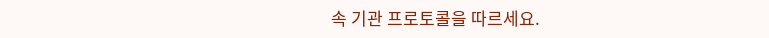속 기관 프로토콜을 따르세요.